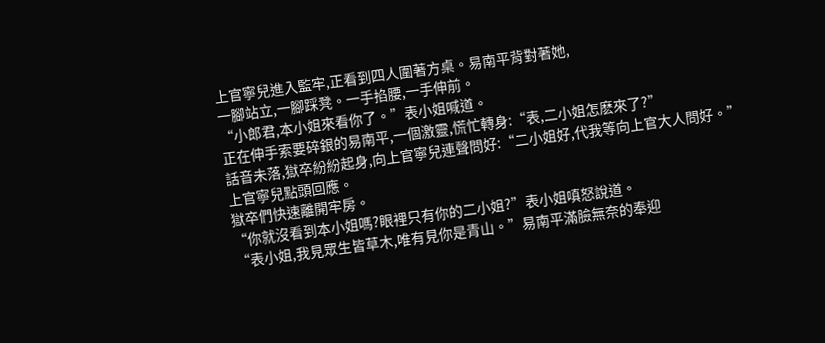上官寧兒進入監牢,正看到四人圍著方桌。易南平背對著她,
一腳站立,一腳踩凳。一手掐腰,一手伸前。
“小郎君,本小姐來看你了。”表小姐喊道。
正在伸手索要碎銀的易南平,一個激靈,慌忙轉身:“表,二小姐怎麽來了?”
話音未落,獄卒紛紛起身,向上官寧兒連聲問好:“二小姐好,代我等向上官大人問好。”
上官寧兒點頭回應。
獄卒們快速離開牢房。
“你就沒看到本小姐嗎?眼裡只有你的二小姐?”表小姐嗔怒說道。
“表小姐,我見眾生皆草木,唯有見你是青山。”易南平滿臉無奈的奉迎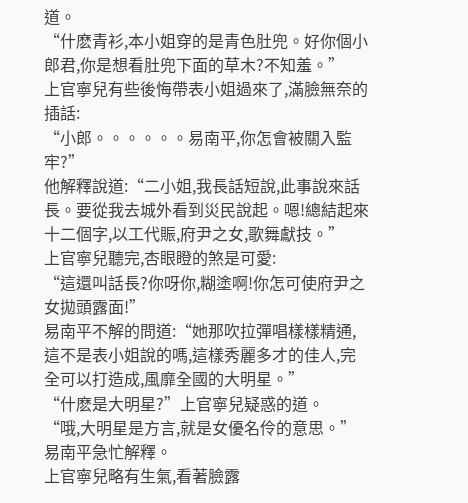道。
“什麽青衫,本小姐穿的是青色肚兜。好你個小郎君,你是想看肚兜下面的草木?不知羞。”
上官寧兒有些後悔帶表小姐過來了,滿臉無奈的插話:
“小郎。。。。。。易南平,你怎會被關入監牢?”
他解釋說道:“二小姐,我長話短說,此事說來話長。要從我去城外看到災民說起。嗯!總結起來十二個字,以工代賑,府尹之女,歌舞獻技。”
上官寧兒聽完,杏眼瞪的煞是可愛:
“這還叫話長?你呀你,糊塗啊!你怎可使府尹之女拋頭露面!”
易南平不解的問道:“她那吹拉彈唱樣樣精通,這不是表小姐說的嗎,這樣秀麗多才的佳人,完全可以打造成,風靡全國的大明星。”
“什麽是大明星?”上官寧兒疑惑的道。
“哦,大明星是方言,就是女優名伶的意思。”易南平急忙解釋。
上官寧兒略有生氣,看著臉露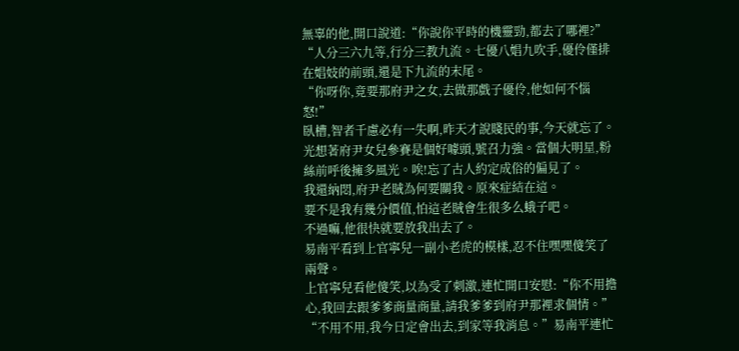無辜的他,開口說道:“你說你平時的機靈勁,都去了哪裡?”
“人分三六九等,行分三教九流。七優八娼九吹手,優伶僅排在娼妓的前頭,還是下九流的末尾。
“你呀你,竟要那府尹之女,去做那戲子優伶,他如何不惱怒!”
臥槽,智者千慮必有一失啊,昨天才說賤民的事,今天就忘了。
光想著府尹女兒參賽是個好噱頭,號召力強。當個大明星,粉絲前呼後擁多風光。唉!忘了古人約定成俗的偏見了。
我還納悶,府尹老賊為何要關我。原來症結在這。
要不是我有幾分價值,怕這老賊會生很多么蛾子吧。
不過嘛,他很快就要放我出去了。
易南平看到上官寧兒一副小老虎的模樣,忍不住嘿嘿傻笑了兩聲。
上官寧兒看他傻笑,以為受了刺激,連忙開口安慰:“你不用擔心,我回去跟爹爹商量商量,請我爹爹到府尹那裡求個情。”
“不用不用,我今日定會出去,到家等我消息。”易南平連忙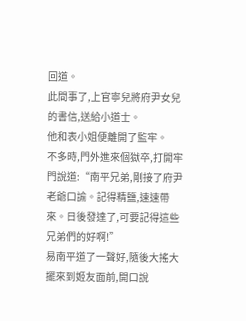回道。
此間事了,上官寧兒將府尹女兒的書信,送給小道士。
他和表小姐便離開了監牢。
不多時,門外進來個獄卒,打開牢門說道:“南平兄弟,剛接了府尹老爺口諭。記得精鹽,速速帶來。日後發達了,可要記得這些兄弟們的好啊!”
易南平道了一聲好,隨後大搖大擺來到姬友面前,開口說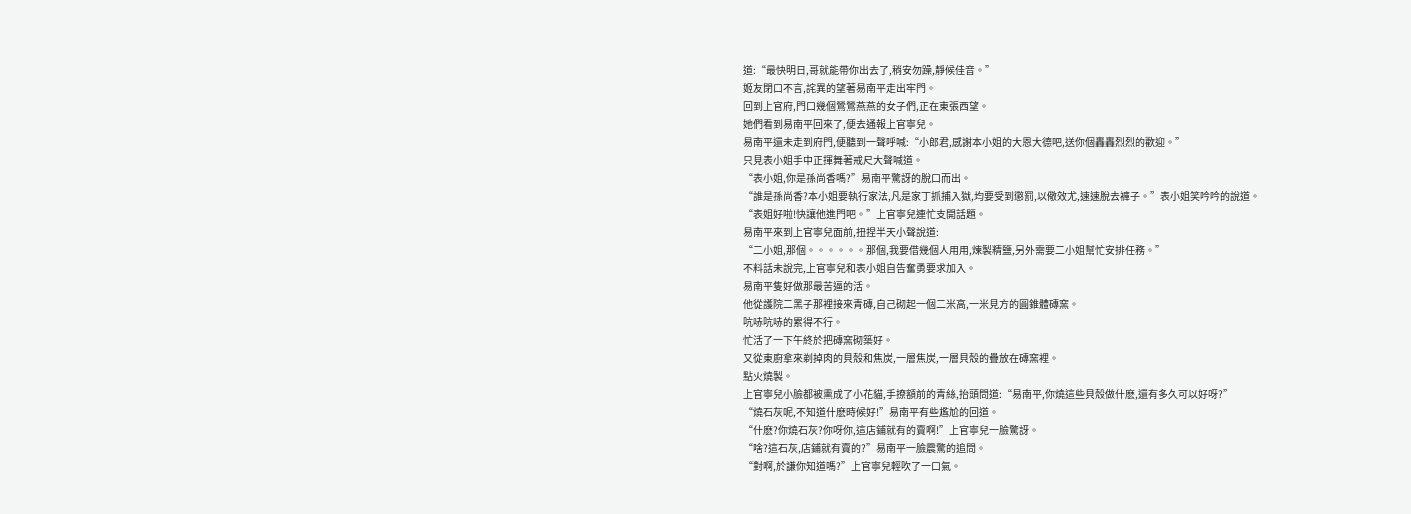道:“最快明日,哥就能帶你出去了,稍安勿躁,靜候佳音。”
姬友閉口不言,詫異的望著易南平走出牢門。
回到上官府,門口幾個鶯鶯燕燕的女子們,正在東張西望。
她們看到易南平回來了,便去通報上官寧兒。
易南平還未走到府門,便聽到一聲呼喊:“小郎君,感謝本小姐的大恩大德吧,送你個轟轟烈烈的歡迎。”
只見表小姐手中正揮舞著戒尺大聲喊道。
“表小姐,你是孫尚香嗎?”易南平驚訝的脫口而出。
“誰是孫尚香?本小姐要執行家法,凡是家丁抓捕入獄,均要受到懲罰,以儆效尤,速速脫去褲子。”表小姐笑吟吟的說道。
“表姐好啦!快讓他進門吧。”上官寧兒連忙支開話題。
易南平來到上官寧兒面前,扭捏半天小聲說道:
“二小姐,那個。。。。。。那個,我要借幾個人用用,煉製精鹽,另外需要二小姐幫忙安排任務。”
不料話未說完,上官寧兒和表小姐自告奮勇要求加入。
易南平隻好做那最苦逼的活。
他從護院二黑子那裡接來青磚,自己砌起一個二米高,一米見方的圓錐體磚窯。
吭哧吭哧的累得不行。
忙活了一下午終於把磚窯砌築好。
又從東廚拿來剃掉肉的貝殼和焦炭,一層焦炭,一層貝殼的疊放在磚窯裡。
點火燒製。
上官寧兒小臉都被熏成了小花貓,手撩額前的青絲,抬頭問道:“易南平,你燒這些貝殼做什麽,還有多久可以好呀?”
“燒石灰呢,不知道什麽時候好!”易南平有些尷尬的回道。
“什麽?你燒石灰?你呀你,這店鋪就有的賣啊!”上官寧兒一臉驚訝。
“啥?這石灰,店鋪就有賣的?”易南平一臉震驚的追問。
“對啊,於謙你知道嗎?”上官寧兒輕吹了一口氣。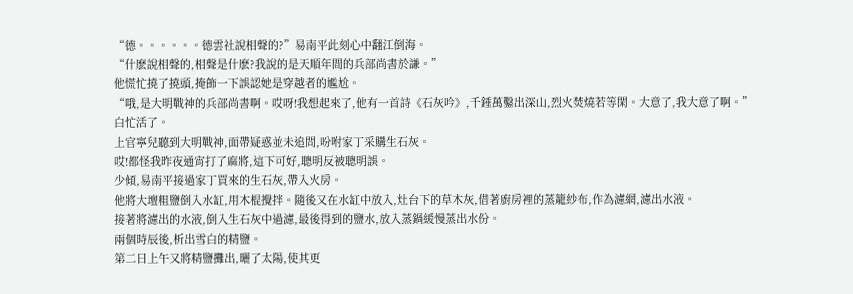“德。。。。。。德雲社說相聲的?”易南平此刻心中翻江倒海。
“什麽說相聲的,相聲是什麽?我說的是天順年間的兵部尚書於謙。”
他慌忙撓了撓頭,掩飾一下誤認她是穿越者的尷尬。
“哦,是大明戰神的兵部尚書啊。哎呀!我想起來了,他有一首詩《石灰吟》,千錘萬鑿出深山,烈火焚燒若等閑。大意了,我大意了啊。”
白忙活了。
上官寧兒聽到大明戰神,面帶疑惑並未追問,吩咐家丁采購生石灰。
哎!都怪我昨夜通宵打了麻將,這下可好,聰明反被聰明誤。
少傾,易南平接過家丁買來的生石灰,帶入火房。
他將大壇粗鹽倒入水缸,用木棍攪拌。隨後又在水缸中放入,灶台下的草木灰,借著廚房裡的蒸籠紗布,作為濾網,濾出水液。
接著將濾出的水液,倒入生石灰中過濾,最後得到的鹽水,放入蒸鍋緩慢蒸出水份。
兩個時辰後,析出雪白的精鹽。
第二日上午又將精鹽攤出,曬了太陽,使其更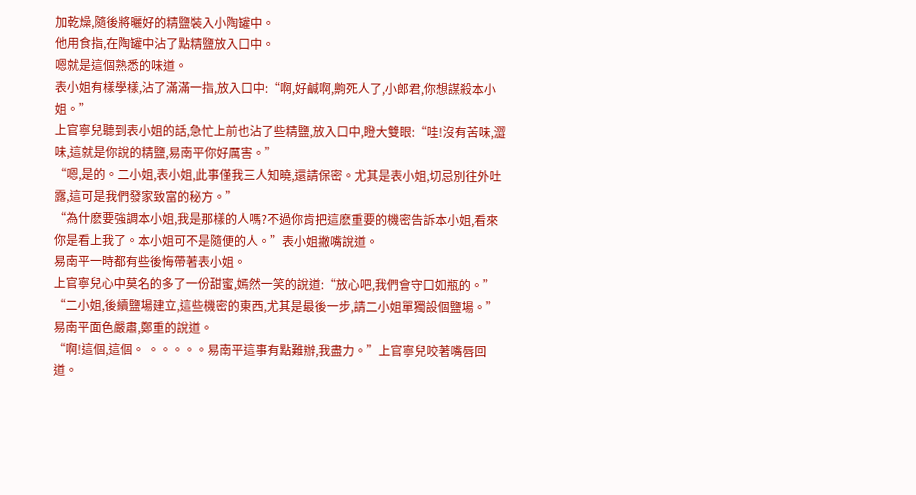加乾燥,隨後將曬好的精鹽裝入小陶罐中。
他用食指,在陶罐中沾了點精鹽放入口中。
嗯就是這個熟悉的味道。
表小姐有樣學樣,沾了滿滿一指,放入口中:“啊,好鹹啊,齁死人了,小郎君,你想謀殺本小姐。”
上官寧兒聽到表小姐的話,急忙上前也沾了些精鹽,放入口中,瞪大雙眼:“哇!沒有苦味,澀味,這就是你說的精鹽,易南平你好厲害。”
“嗯,是的。二小姐,表小姐,此事僅我三人知曉,還請保密。尤其是表小姐,切忌別往外吐露,這可是我們發家致富的秘方。”
“為什麽要強調本小姐,我是那樣的人嗎?不過你肯把這麽重要的機密告訴本小姐,看來你是看上我了。本小姐可不是隨便的人。”表小姐撇嘴說道。
易南平一時都有些後悔帶著表小姐。
上官寧兒心中莫名的多了一份甜蜜,嫣然一笑的說道:“放心吧,我們會守口如瓶的。”
“二小姐,後續鹽場建立,這些機密的東西,尤其是最後一步,請二小姐單獨設個鹽場。”易南平面色嚴肅,鄭重的說道。
“啊!這個,這個。 。。。。。易南平這事有點難辦,我盡力。”上官寧兒咬著嘴唇回道。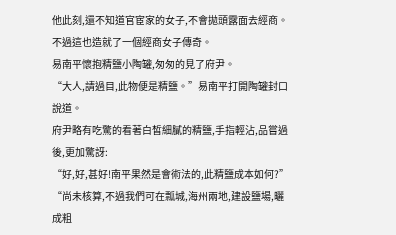他此刻,還不知道官宦家的女子,不會拋頭露面去經商。
不過這也造就了一個經商女子傳奇。
易南平懷抱精鹽小陶罐,匆匆的見了府尹。
“大人,請過目,此物便是精鹽。”易南平打開陶罐封口說道。
府尹略有吃驚的看著白皙細膩的精鹽,手指輕沾,品嘗過後,更加驚訝:
“好,好,甚好!南平果然是會術法的,此精鹽成本如何?”
“尚未核算,不過我們可在瓢城,海州兩地,建設鹽場,曬成粗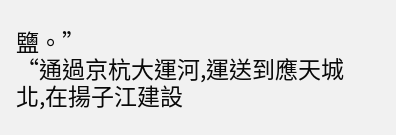鹽。”
“通過京杭大運河,運送到應天城北,在揚子江建設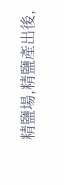精鹽場,精鹽產出後,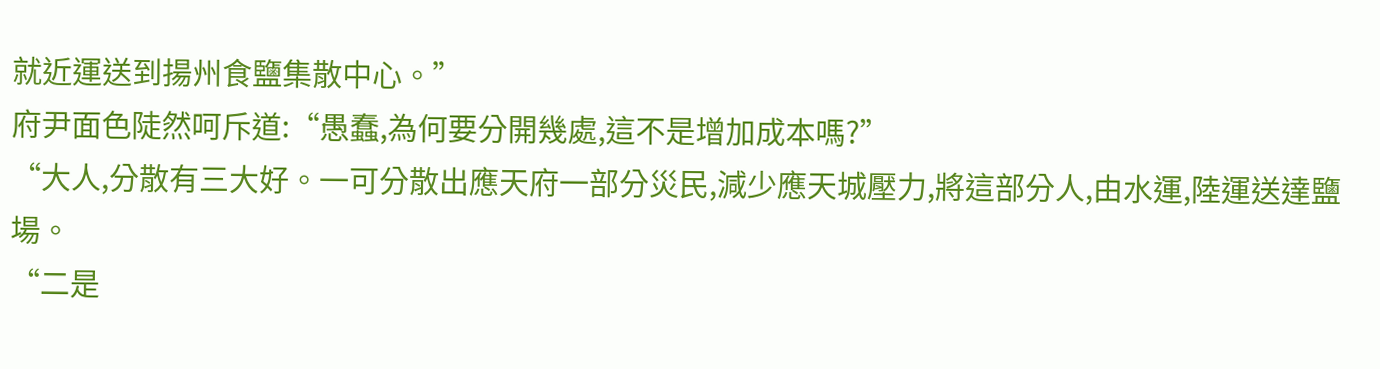就近運送到揚州食鹽集散中心。”
府尹面色陡然呵斥道:“愚蠢,為何要分開幾處,這不是增加成本嗎?”
“大人,分散有三大好。一可分散出應天府一部分災民,減少應天城壓力,將這部分人,由水運,陸運送達鹽場。
“二是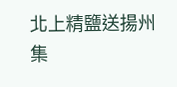北上精鹽送揚州集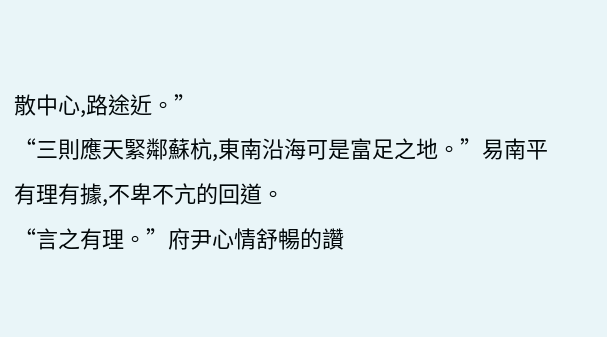散中心,路途近。”
“三則應天緊鄰蘇杭,東南沿海可是富足之地。”易南平有理有據,不卑不亢的回道。
“言之有理。”府尹心情舒暢的讚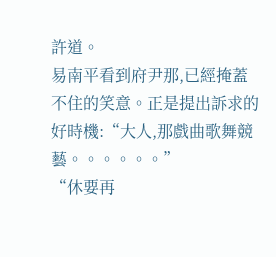許道。
易南平看到府尹那,已經掩蓋不住的笑意。正是提出訴求的好時機:“大人,那戲曲歌舞競藝。。。。。。”
“休要再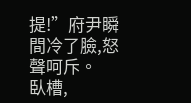提!”府尹瞬間冷了臉,怒聲呵斥。
臥槽,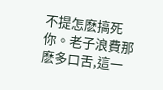不提怎麽搞死你。老子浪費那麽多口舌,這一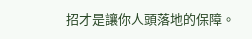招才是讓你人頭落地的保障。